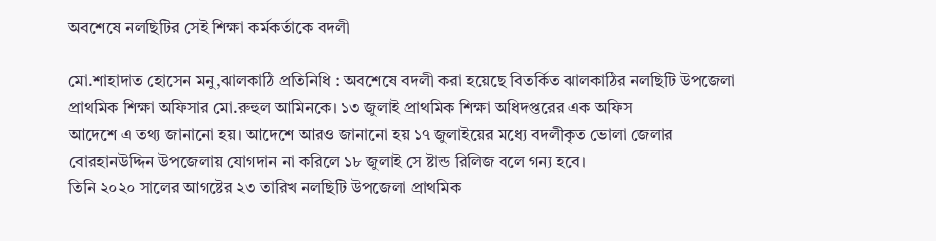অবশেষে নলছিটির সেই শিক্ষা কর্মকর্তাকে বদলী

মো.শাহাদাত হোসেন মনু,ঝালকাঠি প্রতিনিধি : অবশেষে বদলী করা হয়েছে বিতর্কিত ঝালকাঠির নলছিটি উপজেলা প্রাথমিক শিক্ষা অফিসার মো.রুহুল আমিনকে। ১৩ জুলাই প্রাথমিক শিক্ষা অধিদপ্তরের এক অফিস
আদেশে এ তথ্য জানানো হয়। আদেশে আরও জানানো হয় ১৭ জুলাইয়ের মধ্যে বদলীকৃত ভোলা জেলার বোরহানউদ্দিন উপজেলায় যোগদান না করিলে ১৮ জুলাই সে ষ্টান্ড রিলিজ বলে গন্য হবে।
তিনি ২০২০ সালের আগষ্টের ২৩ তারিখ নলছিটি উপজেলা প্রাথমিক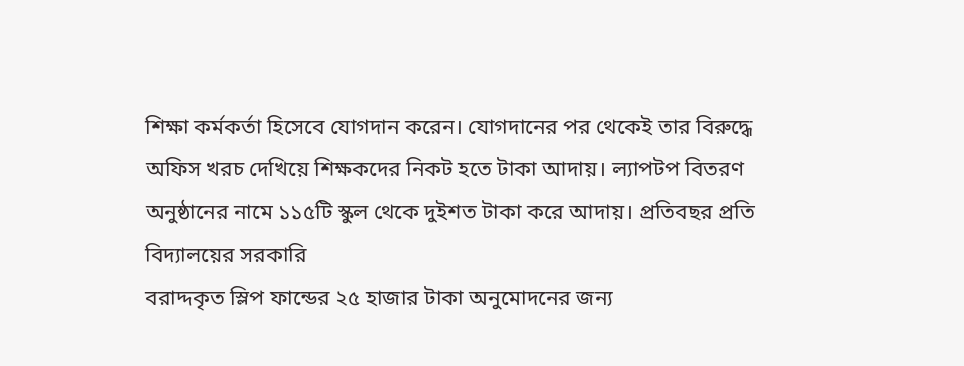শিক্ষা কর্মকর্তা হিসেবে যোগদান করেন। যোগদানের পর থেকেই তার বিরুদ্ধে অফিস খরচ দেখিয়ে শিক্ষকদের নিকট হতে টাকা আদায়। ল্যাপটপ বিতরণ অনুষ্ঠানের নামে ১১৫টি স্কুল থেকে দুইশত টাকা করে আদায়। প্রতিবছর প্রতি বিদ্যালয়ের সরকারি
বরাদ্দকৃত স্লিপ ফান্ডের ২৫ হাজার টাকা অনুমোদনের জন্য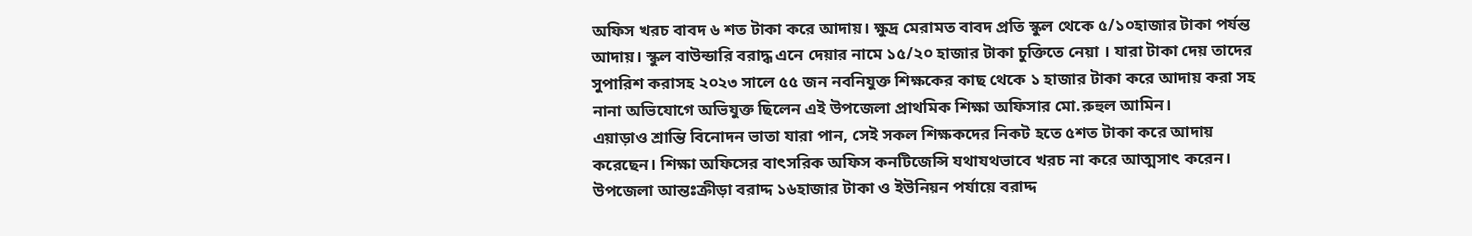অফিস খরচ বাবদ ৬ শত টাকা করে আদায়। ক্ষুদ্র মেরামত বাবদ প্রতি স্কুল থেকে ৫/১০হাজার টাকা পর্যন্ত আদায়। স্কুল বাউন্ডারি বরাদ্ধ এনে দেয়ার নামে ১৫/২০ হাজার টাকা চুক্তিতে নেয়া । যারা টাকা দেয় তাদের সুপারিশ করাসহ ২০২৩ সালে ৫৫ জন নবনিযুক্ত শিক্ষকের কাছ থেকে ১ হাজার টাকা করে আদায় করা সহ নানা অভিযোগে অভিযুক্ত ছিলেন এই উপজেলা প্রাথমিক শিক্ষা অফিসার মো.রুহুল আমিন।
এয়াড়াও শ্রান্তি বিনোদন ভাতা যারা পান, সেই সকল শিক্ষকদের নিকট হতে ৫শত টাকা করে আদায় করেছেন। শিক্ষা অফিসের বাৎসরিক অফিস কনটিজেন্সি যথাযথভাবে খরচ না করে আত্মসাৎ করেন। উপজেলা আন্তঃক্রীড়া বরাদ্দ ১৬হাজার টাকা ও ইউনিয়ন পর্যায়ে বরাদ্দ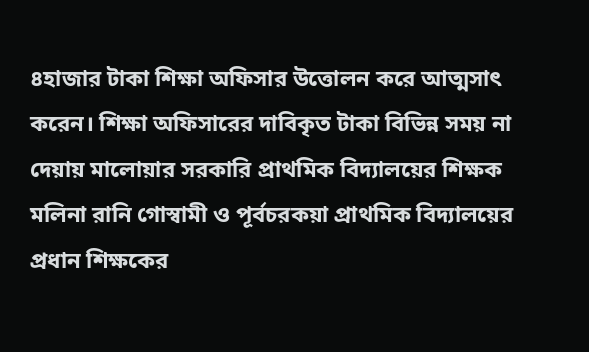৪হাজার টাকা শিক্ষা অফিসার উত্তোলন করে আত্মসাৎ করেন। শিক্ষা অফিসারের দাবিকৃত টাকা বিভিন্ন সময় না দেয়ায় মালোয়ার সরকারি প্রাথমিক বিদ্যালয়ের শিক্ষক মলিনা রানি গোস্বামী ও পূর্বচরকয়া প্রাথমিক বিদ্যালয়ের প্রধান শিক্ষকের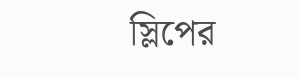স্লিপের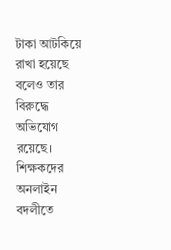টাকা আটকিয়ে রাখা হয়েছে বলেও তার বিরুদ্ধে অভিযোগ রয়েছে।
শিক্ষকদের অনলাইন বদলীতে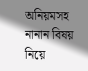অনিয়মসহ নানান বিষয় নিয়ে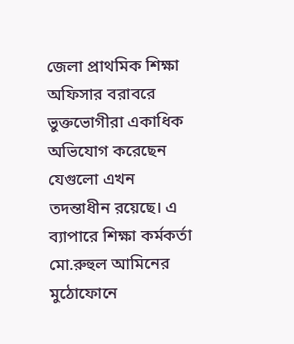জেলা প্রাথমিক শিক্ষা অফিসার বরাবরে ভুক্তভোগীরা একাধিক অভিযোগ করেছেন যেগুলো এখন তদন্তাধীন রয়েছে। এ ব্যাপারে শিক্ষা কর্মকর্তা মো.রুহুল আমিনের মুঠোফোনে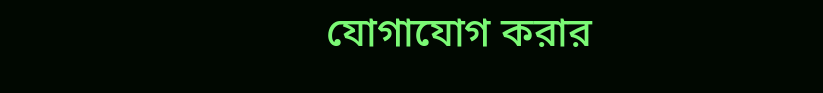যোগাযোগ করার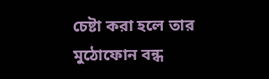চেষ্টা করা হলে তার মুঠোফোন বন্ধ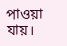পাওয়া যায়।